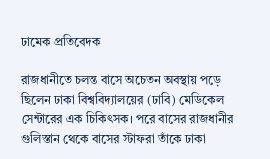ঢামেক প্রতিবেদক

রাজধানীতে চলন্ত বাসে অচেতন অবস্থায় পড়ে ছিলেন ঢাকা বিশ্ববিদ্যালয়ের (ঢাবি) মেডিকেল সেন্টারের এক চিকিৎসক। পরে বাসের রাজধানীর গুলিস্তান থেকে বাসের স্টাফরা তাঁকে ঢাকা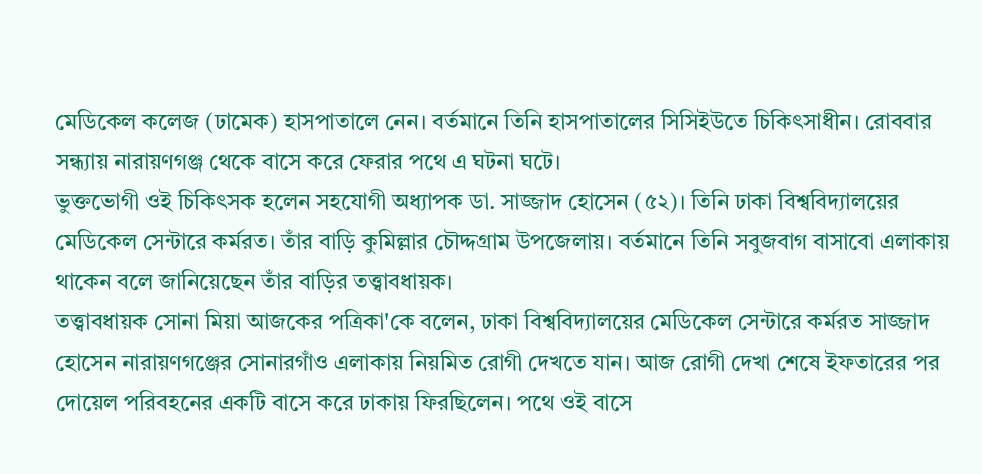মেডিকেল কলেজ (ঢামেক) হাসপাতালে নেন। বর্তমানে তিনি হাসপাতালের সিসিইউতে চিকিৎসাধীন। রোববার সন্ধ্যায় নারায়ণগঞ্জ থেকে বাসে করে ফেরার পথে এ ঘটনা ঘটে।
ভুক্তভোগী ওই চিকিৎসক হলেন সহযোগী অধ্যাপক ডা. সাজ্জাদ হোসেন (৫২)। তিনি ঢাকা বিশ্ববিদ্যালয়ের মেডিকেল সেন্টারে কর্মরত। তাঁর বাড়ি কুমিল্লার চৌদ্দগ্রাম উপজেলায়। বর্তমানে তিনি সবুজবাগ বাসাবো এলাকায় থাকেন বলে জানিয়েছেন তাঁর বাড়ির তত্ত্বাবধায়ক।
তত্ত্বাবধায়ক সোনা মিয়া আজকের পত্রিকা'কে বলেন, ঢাকা বিশ্ববিদ্যালয়ের মেডিকেল সেন্টারে কর্মরত সাজ্জাদ হোসেন নারায়ণগঞ্জের সোনারগাঁও এলাকায় নিয়মিত রোগী দেখতে যান। আজ রোগী দেখা শেষে ইফতারের পর দোয়েল পরিবহনের একটি বাসে করে ঢাকায় ফিরছিলেন। পথে ওই বাসে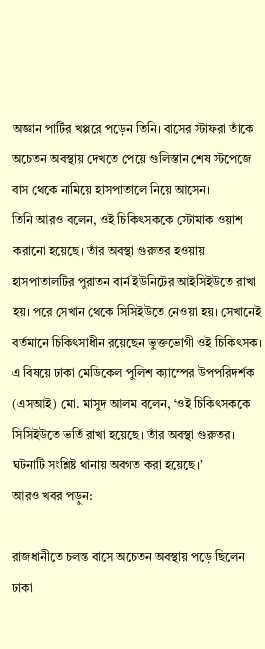অজ্ঞান পার্টির খপ্পরে পড়েন তিনি। বাসের স্টাফরা তাঁকে অচেতন অবস্থায় দেখতে পেয়ে গুলিস্তান শেষ স্টপেজে বাস থেকে নামিয়ে হাসপাতালে নিয়ে আসেন।
তিনি আরও বলেন, ওই চিকিৎসককে স্টোমাক ওয়াশ করানো হয়েছে। তাঁর অবস্থা গুরুতর হওয়ায় হাসপাতালটির পুরাতন বার্ন ইউনিটের আইসিইউতে রাখা হয়। পরে সেখান থেকে সিসিইউতে নেওয়া হয়। সেখানেই বর্তমানে চিকিৎসাধীন রয়েছেন ভুক্তভোগী ওই চিকিৎসক।
এ বিষয়ে ঢাকা মেডিকেল পুলিশ ক্যাম্পের উপপরিদর্শক (এসআই) মো. মাসুদ আলম বলেন, ‘ওই চিকিৎসককে সিসিইউতে ভর্তি রাখা হয়েছে। তাঁর অবস্থা গুরুতর। ঘটনাটি সংশ্লিষ্ট থানায় অবগত করা হয়েছে।’
আরও খবর পড়ুন:

রাজধানীতে চলন্ত বাসে অচেতন অবস্থায় পড়ে ছিলেন ঢাকা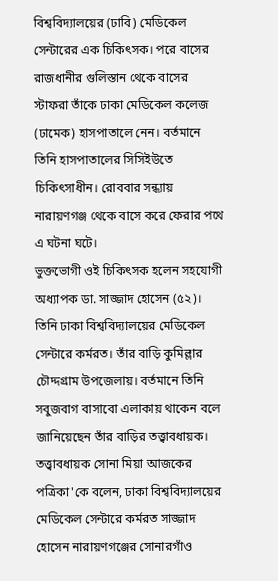বিশ্ববিদ্যালয়ের (ঢাবি) মেডিকেল সেন্টারের এক চিকিৎসক। পরে বাসের রাজধানীর গুলিস্তান থেকে বাসের স্টাফরা তাঁকে ঢাকা মেডিকেল কলেজ (ঢামেক) হাসপাতালে নেন। বর্তমানে তিনি হাসপাতালের সিসিইউতে চিকিৎসাধীন। রোববার সন্ধ্যায় নারায়ণগঞ্জ থেকে বাসে করে ফেরার পথে এ ঘটনা ঘটে।
ভুক্তভোগী ওই চিকিৎসক হলেন সহযোগী অধ্যাপক ডা. সাজ্জাদ হোসেন (৫২)। তিনি ঢাকা বিশ্ববিদ্যালয়ের মেডিকেল সেন্টারে কর্মরত। তাঁর বাড়ি কুমিল্লার চৌদ্দগ্রাম উপজেলায়। বর্তমানে তিনি সবুজবাগ বাসাবো এলাকায় থাকেন বলে জানিয়েছেন তাঁর বাড়ির তত্ত্বাবধায়ক।
তত্ত্বাবধায়ক সোনা মিয়া আজকের পত্রিকা'কে বলেন, ঢাকা বিশ্ববিদ্যালয়ের মেডিকেল সেন্টারে কর্মরত সাজ্জাদ হোসেন নারায়ণগঞ্জের সোনারগাঁও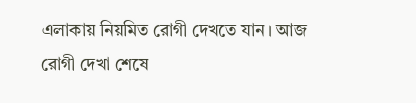এলাকায় নিয়মিত রোগী দেখতে যান। আজ রোগী দেখা শেষে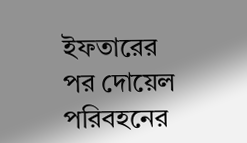ইফতারের পর দোয়েল পরিবহনের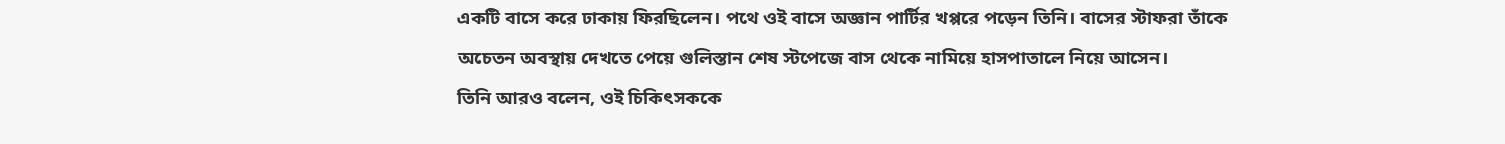একটি বাসে করে ঢাকায় ফিরছিলেন। পথে ওই বাসে অজ্ঞান পার্টির খপ্পরে পড়েন তিনি। বাসের স্টাফরা তাঁকে অচেতন অবস্থায় দেখতে পেয়ে গুলিস্তান শেষ স্টপেজে বাস থেকে নামিয়ে হাসপাতালে নিয়ে আসেন।
তিনি আরও বলেন, ওই চিকিৎসককে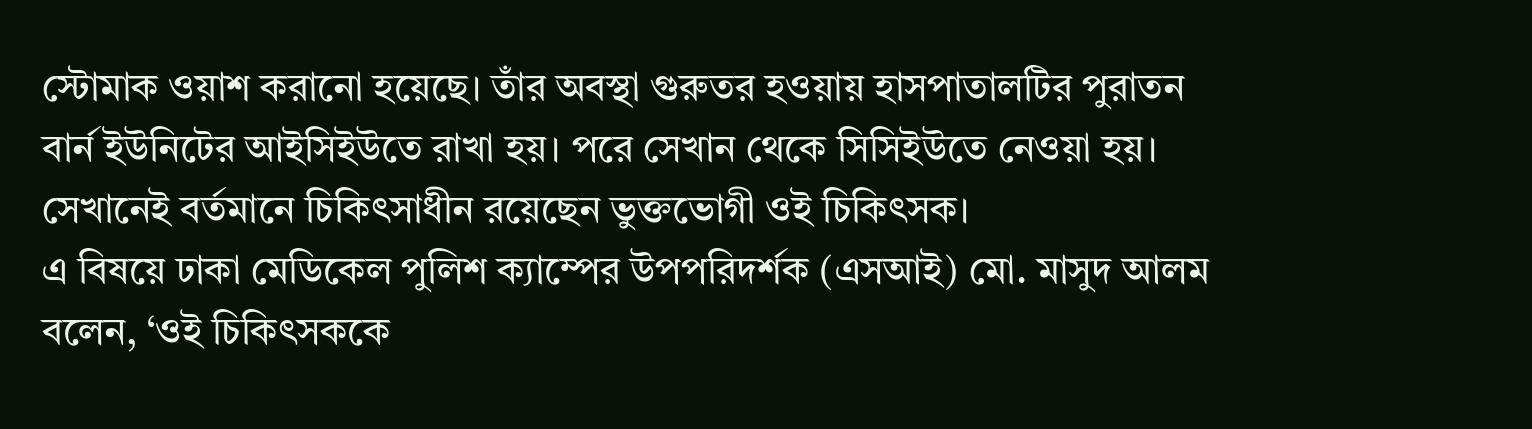স্টোমাক ওয়াশ করানো হয়েছে। তাঁর অবস্থা গুরুতর হওয়ায় হাসপাতালটির পুরাতন বার্ন ইউনিটের আইসিইউতে রাখা হয়। পরে সেখান থেকে সিসিইউতে নেওয়া হয়। সেখানেই বর্তমানে চিকিৎসাধীন রয়েছেন ভুক্তভোগী ওই চিকিৎসক।
এ বিষয়ে ঢাকা মেডিকেল পুলিশ ক্যাম্পের উপপরিদর্শক (এসআই) মো. মাসুদ আলম বলেন, ‘ওই চিকিৎসককে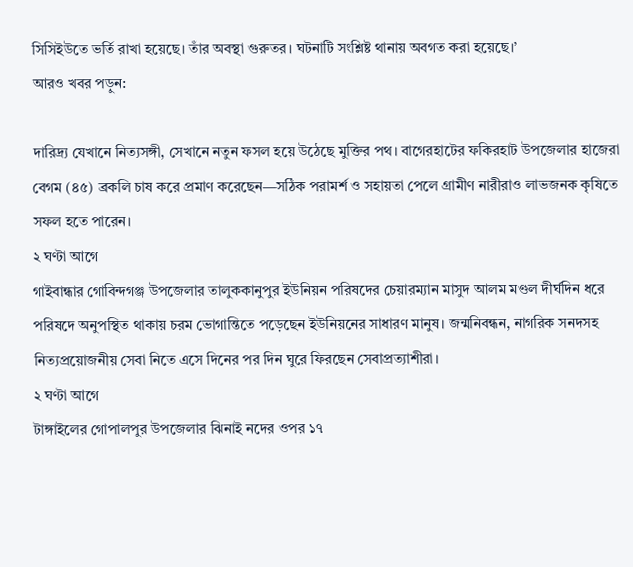সিসিইউতে ভর্তি রাখা হয়েছে। তাঁর অবস্থা গুরুতর। ঘটনাটি সংশ্লিষ্ট থানায় অবগত করা হয়েছে।’
আরও খবর পড়ুন:

দারিদ্র্য যেখানে নিত্যসঙ্গী, সেখানে নতুন ফসল হয়ে উঠেছে মুক্তির পথ। বাগেরহাটের ফকিরহাট উপজেলার হাজেরা বেগম (৪৫) ব্রকলি চাষ করে প্রমাণ করেছেন—সঠিক পরামর্শ ও সহায়তা পেলে গ্রামীণ নারীরাও লাভজনক কৃষিতে সফল হতে পারেন।
২ ঘণ্টা আগে
গাইবান্ধার গোবিন্দগঞ্জ উপজেলার তালুককানুপুর ইউনিয়ন পরিষদের চেয়ারম্যান মাসুদ আলম মণ্ডল দীর্ঘদিন ধরে পরিষদে অনুপস্থিত থাকায় চরম ভোগান্তিতে পড়েছেন ইউনিয়নের সাধারণ মানুষ। জন্মনিবন্ধন, নাগরিক সনদসহ নিত্যপ্রয়োজনীয় সেবা নিতে এসে দিনের পর দিন ঘুরে ফিরছেন সেবাপ্রত্যাশীরা।
২ ঘণ্টা আগে
টাঙ্গাইলের গোপালপুর উপজেলার ঝিনাই নদের ওপর ১৭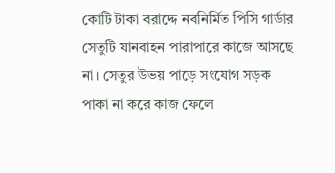কোটি টাকা বরাদ্দে নবনির্মিত পিসি গার্ডার সেতুটি যানবাহন পারাপারে কাজে আসছে না। সেতুর উভয় পাড়ে সংযোগ সড়ক পাকা না করে কাজ ফেলে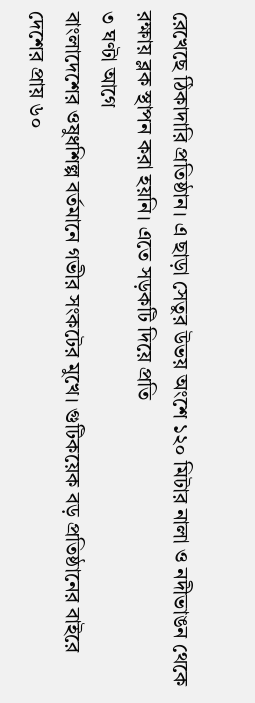রেখেছে ঠিকাদারি প্রতিষ্ঠান। এ ছাড়া সেতুর উভয় অংশে ১২০ মিটার নালা ও নদীভাঙন থেকে রক্ষায় ব্লক স্থাপন করা হয়নি। এতে সড়কটি দিয়ে প্রতি
৩ ঘণ্টা আগে
বাংলাদেশের ওষুধশিল্প বর্তমানে গভীর সংকটের মুখে। গুটিকয়েক বড় প্রতিষ্ঠানের বাইরে দেশের প্রায় ৬০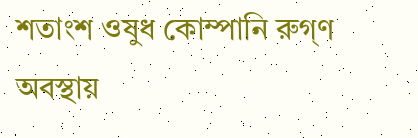শতাংশ ওষুধ কোম্পানি রুগ্ণ অবস্থায়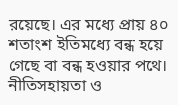রয়েছে। এর মধ্যে প্রায় ৪০ শতাংশ ইতিমধ্যে বন্ধ হয়ে গেছে বা বন্ধ হওয়ার পথে। নীতিসহায়তা ও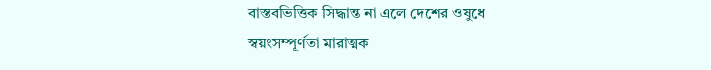বাস্তবভিত্তিক সিদ্ধান্ত না এলে দেশের ওষুধে স্বয়ংসম্পূর্ণতা মারাত্মক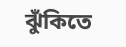ঝুঁকিতে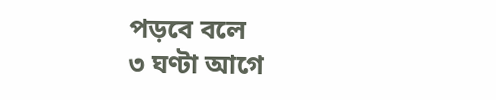পড়বে বলে
৩ ঘণ্টা আগে